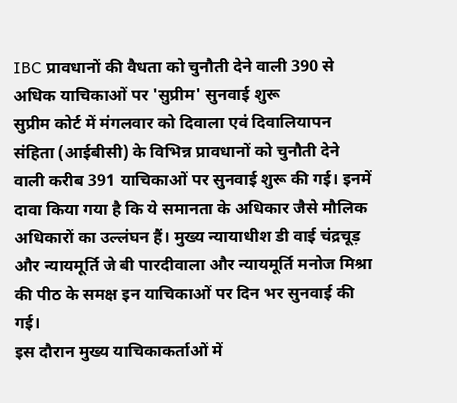IBC प्रावधानों की वैधता को चुनौती देने वाली 390 से अधिक याचिकाओं पर 'सुप्रीम' सुनवाई शुरू
सुप्रीम कोर्ट में मंगलवार को दिवाला एवं दिवालियापन संहिता (आईबीसी) के विभिन्न प्रावधानों को चुनौती देने वाली करीब 391 याचिकाओं पर सुनवाई शुरू की गई। इनमें दावा किया गया है कि ये समानता के अधिकार जैसे मौलिक अधिकारों का उल्लंघन हैं। मुख्य न्यायाधीश डी वाई चंद्रचूड़ और न्यायमूर्ति जे बी पारदीवाला और न्यायमूर्ति मनोज मिश्रा की पीठ के समक्ष इन याचिकाओं पर दिन भर सुनवाई की गई।
इस दौरान मुख्य याचिकाकर्ताओं में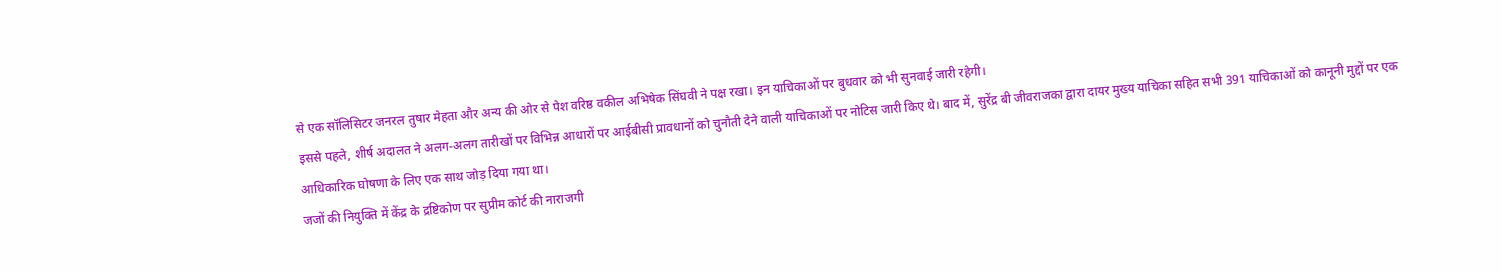से एक सॉलिसिटर जनरल तुषार मेहता और अन्य की ओर से पेश वरिष्ठ वकील अभिषेक सिंघवी ने पक्ष रखा। इन याचिकाओं पर बुधवार को भी सुनवाई जारी रहेगी।
इससे पहले, शीर्ष अदालत ने अलग-अलग तारीखों पर विभिन्न आधारों पर आईबीसी प्रावधानों को चुनौती देने वाली याचिकाओं पर नोटिस जारी किए थे। बाद में, सुरेंद्र बी जीवराजका द्वारा दायर मुख्य याचिका सहित सभी 391 याचिकाओं को कानूनी मुद्दों पर एक आधिकारिक घोषणा के लिए एक साथ जोड़ दिया गया था।
जजों की नियुक्ति में केंद्र के द्रष्टिकोण पर सुप्रीम कोर्ट की नाराजगी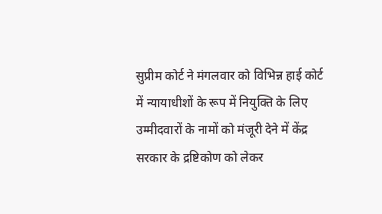सुप्रीम कोर्ट ने मंगलवार को विभिन्न हाई कोर्ट में न्यायाधीशों के रूप में नियुक्ति के लिए उम्मीदवारों के नामों को मंजूरी देने में केंद्र सरकार के द्रष्टिकोण को लेकर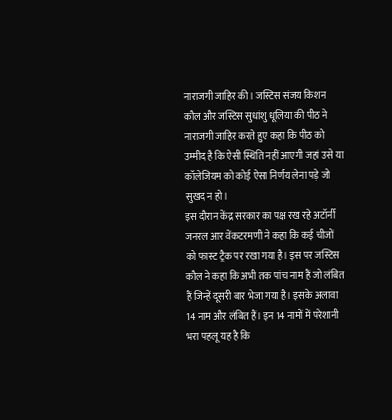नाराजगी जाहिर की। जस्टिस संजय किशन कौल और जस्टिस सुधांशु धूलिया की पीठ ने नाराजगी जाहिर करते हुए कहा कि पीठ को उम्मीद है कि ऐसी स्थिति नहीं आएगी जहां उसे या कॉलेजियम को कोई ऐसा निर्णय लेना पड़े जो सुखद न हो।
इस दौरान केंद्र सरकार का पक्ष रख रहे अटॉर्नी जनरल आर वेंकटरमणी ने कहा कि कई चीजों को फास्ट ट्रैक पर रखा गया है। इस पर जस्टिस कौल ने कहा कि अभी तक पांच नाम हैं जो लंबित हैं जिन्हें दूसरी बार भेजा गया है। इसके अलावा 14 नाम और लंबित हैं। इन 14 नामों में परेशानी भरा पहलू यह है कि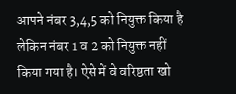आपने नंबर 3,4,5 को नियुक्त किया है लेकिन नंबर 1 व 2 को नियुक्त नहीं किया गया है। ऐसे में वे वरिष्ठता खो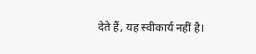देते हैं, यह स्वीकार्य नहीं है।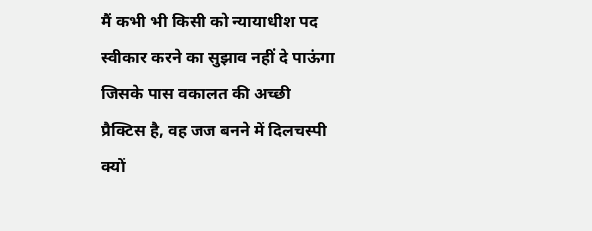मैं कभी भी किसी को न्यायाधीश पद स्वीकार करने का सुझाव नहीं दे पाऊंगा जिसके पास वकालत की अच्छी प्रैक्टिस है, वह जज बनने में दिलचस्पी क्यों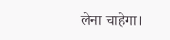लेना चाहेगा।